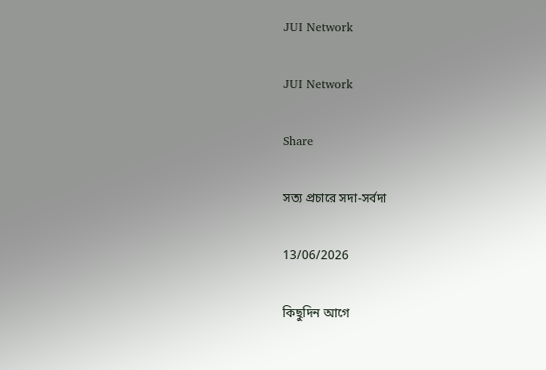JUI Network

JUI Network

Share

সত্য প্রচারে সদা-সর্বদা

13/06/2026

কিছুদিন আগে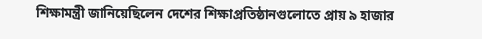শিক্ষামন্ত্রী জানিয়েছিলেন দেশের শিক্ষাপ্রতিষ্ঠানগুলোতে প্রায় ৯ হাজার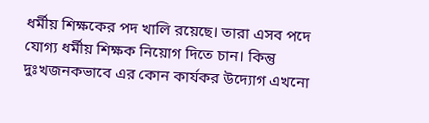ধর্মীয় শিক্ষকের পদ খালি রয়েছে। তারা এসব পদে যোগ্য ধর্মীয় শিক্ষক নিয়োগ দিতে চান। কিন্তু দুঃখজনকভাবে এর কোন কার্যকর উদ্যোগ এখনো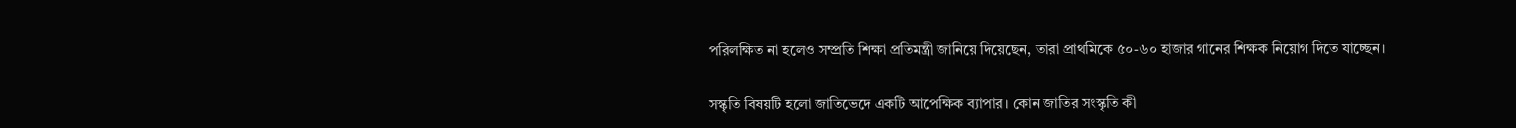পরিলক্ষিত না হলেও সম্প্রতি শিক্ষা প্রতিমন্ত্রী জানিয়ে দিয়েছেন, তারা প্রাথমিকে ৫০-৬০ হাজার গানের শিক্ষক নিয়োগ দিতে যাচ্ছেন।

সস্কৃতি বিষয়টি হলো জাতিভেদে একটি আপেক্ষিক ব্যাপার। কোন জাতির সংস্কৃতি কী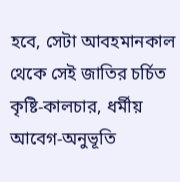হবে, সেটা আবহমানকাল থেকে সেই জাতির চর্চিত কৃষ্টি-কালচার, ধর্মীয় আবেগ-অনুভূতি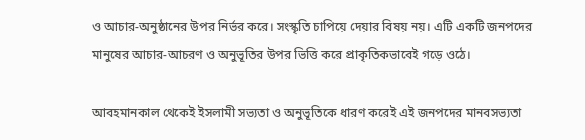ও আচার-অনুষ্ঠানের উপর নির্ভর করে। সংস্কৃতি চাপিয়ে দেয়ার বিষয় নয়। এটি একটি জনপদের মানুষের আচার-আচরণ ও অনুভূতির উপর ভিত্তি করে প্রাকৃতিকভাবেই গড়ে ওঠে।

আবহমানকাল থেকেই ইসলামী সভ্যতা ও অনুভূতিকে ধারণ করেই এই জনপদের মানবসভ্যতা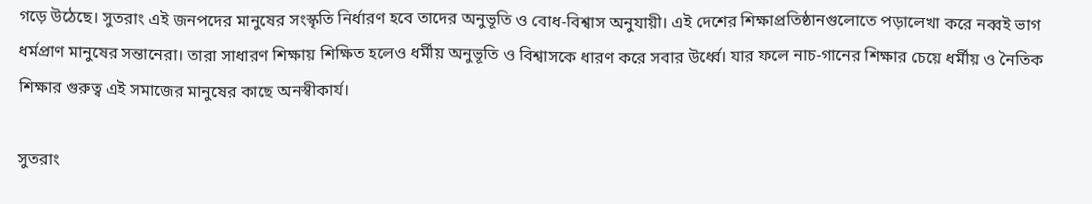গড়ে উঠেছে। সুতরাং এই জনপদের মানুষের সংস্কৃতি নির্ধারণ হবে তাদের অনুভূতি ও বোধ-বিশ্বাস অনুযায়ী। এই দেশের শিক্ষাপ্রতিষ্ঠানগুলোতে পড়ালেখা করে নব্বই ভাগ ধর্মপ্রাণ মানুষের সন্তানেরা। তারা সাধারণ শিক্ষায় শিক্ষিত হলেও ধর্মীয় অনুভূতি ও বিশ্বাসকে ধারণ করে সবার উর্ধ্বে। যার ফলে নাচ-গানের শিক্ষার চেয়ে ধর্মীয় ও নৈতিক শিক্ষার গুরুত্ব এই সমাজের মানুষের কাছে অনস্বীকার্য।

সুতরাং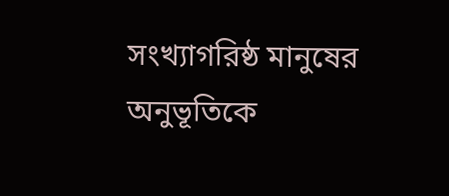সংখ্যাগরিষ্ঠ মানুষের অনুভূতিকে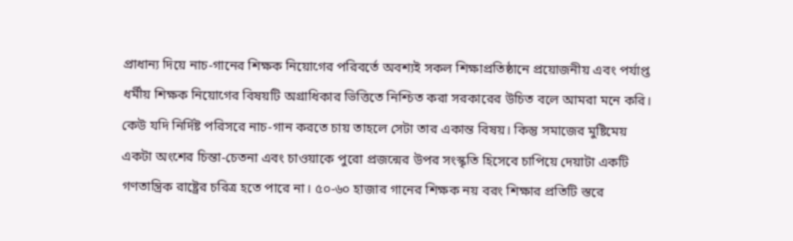প্রাধান্য দিয়ে নাচ-গানের শিক্ষক নিয়োগের পরিবর্তে অবশ্যই সকল শিক্ষাপ্রতিষ্ঠানে প্রয়োজনীয় এবং পর্যাপ্ত ধর্মীয় শিক্ষক নিয়োগের বিষয়টি অগ্রাধিকার ভিত্তিতে নিশ্চিত করা সরকারের উচিত বলে আমরা মনে করি। কেউ যদি নির্দিষ্ট পরিসরে নাচ-গান করতে চায় তাহলে সেটা তার একান্ত বিষয়। কিন্তু সমাজের মুষ্টিমেয় একটা অংশের চিন্তা-চেতনা এবং চাওয়াকে পুরো প্রজন্মের উপর সংস্কৃতি হিসেবে চাপিয়ে দেয়াটা একটি গণতান্ত্রিক রাষ্ট্রের চরিত্র হতে পারে না। ৫০-৬০ হাজার গানের শিক্ষক নয় বরং শিক্ষার প্রতিটি স্তরে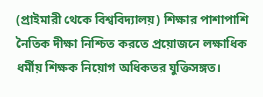(প্রাইমারী থেকে বিশ্ববিদ্যালয়) শিক্ষার পাশাপাশি নৈতিক দীক্ষা নিশ্চিত করতে প্রয়োজনে লক্ষাধিক ধর্মীয় শিক্ষক নিয়োগ অধিকতর যুক্তিসঙ্গত।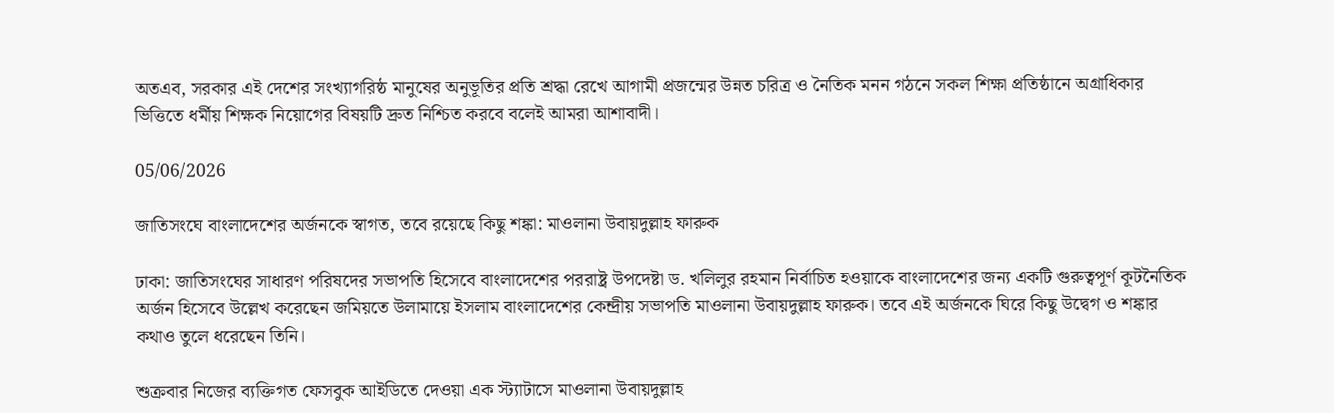অতএব, সরকার এই দেশের সংখ্যাগরিষ্ঠ মানুষের অনুভূতির প্রতি শ্রদ্ধা রেখে আগামী প্রজন্মের উন্নত চরিত্র ও নৈতিক মনন গঠনে সকল শিক্ষা প্রতিষ্ঠানে অগ্রাধিকার ভিত্তিতে ধর্মীয় শিক্ষক নিয়োগের বিষয়টি দ্রুত নিশ্চিত করবে বলেই আমরা আশাবাদী।

05/06/2026

জাতিসংঘে বাংলাদেশের অর্জনকে স্বাগত, তবে রয়েছে কিছু শঙ্কা: মাওলানা উবায়দুল্লাহ ফারুক

ঢাকা: জাতিসংঘের সাধারণ পরিষদের সভাপতি হিসেবে বাংলাদেশের পররাষ্ট্র উপদেষ্টা ড. খলিলুর রহমান নির্বাচিত হওয়াকে বাংলাদেশের জন্য একটি গুরুত্বপূর্ণ কূটনৈতিক অর্জন হিসেবে উল্লেখ করেছেন জমিয়তে উলামায়ে ইসলাম বাংলাদেশের কেন্দ্রীয় সভাপতি মাওলানা উবায়দুল্লাহ ফারুক। তবে এই অর্জনকে ঘিরে কিছু উদ্বেগ ও শঙ্কার কথাও তুলে ধরেছেন তিনি।

শুক্রবার নিজের ব্যক্তিগত ফেসবুক আইডিতে দেওয়া এক স্ট্যাটাসে মাওলানা উবায়দুল্লাহ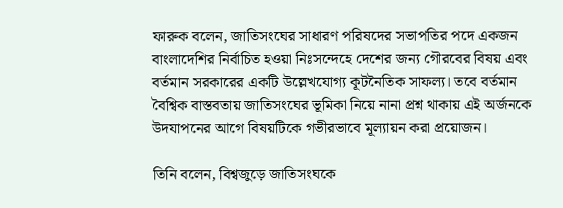ফারুক বলেন, জাতিসংঘের সাধারণ পরিষদের সভাপতির পদে একজন বাংলাদেশির নির্বাচিত হওয়া নিঃসন্দেহে দেশের জন্য গৌরবের বিষয় এবং বর্তমান সরকারের একটি উল্লেখযোগ্য কূটনৈতিক সাফল্য। তবে বর্তমান বৈশ্বিক বাস্তবতায় জাতিসংঘের ভূমিকা নিয়ে নানা প্রশ্ন থাকায় এই অর্জনকে উদযাপনের আগে বিষয়টিকে গভীরভাবে মূল্যায়ন করা প্রয়োজন।

তিনি বলেন, বিশ্বজুড়ে জাতিসংঘকে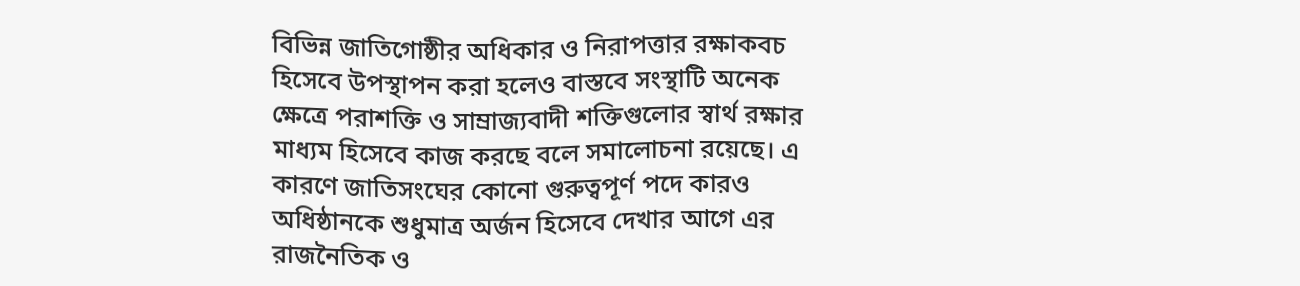বিভিন্ন জাতিগোষ্ঠীর অধিকার ও নিরাপত্তার রক্ষাকবচ হিসেবে উপস্থাপন করা হলেও বাস্তবে সংস্থাটি অনেক ক্ষেত্রে পরাশক্তি ও সাম্রাজ্যবাদী শক্তিগুলোর স্বার্থ রক্ষার মাধ্যম হিসেবে কাজ করছে বলে সমালোচনা রয়েছে। এ কারণে জাতিসংঘের কোনো গুরুত্বপূর্ণ পদে কারও অধিষ্ঠানকে শুধুমাত্র অর্জন হিসেবে দেখার আগে এর রাজনৈতিক ও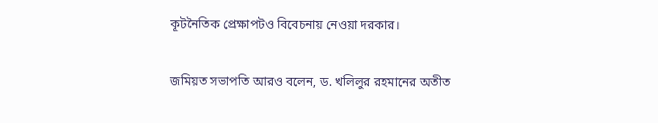কূটনৈতিক প্রেক্ষাপটও বিবেচনায় নেওয়া দরকার।

জমিয়ত সভাপতি আরও বলেন, ড. খলিলুর রহমানের অতীত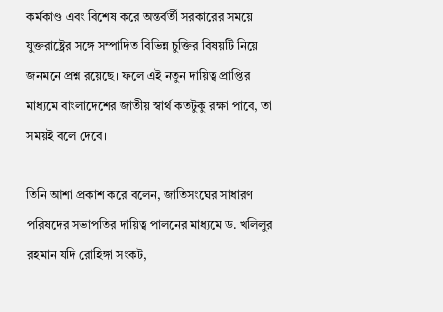কর্মকাণ্ড এবং বিশেষ করে অন্তর্বর্তী সরকারের সময়ে যুক্তরাষ্ট্রের সঙ্গে সম্পাদিত বিভিন্ন চুক্তির বিষয়টি নিয়ে জনমনে প্রশ্ন রয়েছে। ফলে এই নতুন দায়িত্ব প্রাপ্তির মাধ্যমে বাংলাদেশের জাতীয় স্বার্থ কতটুকু রক্ষা পাবে, তা সময়ই বলে দেবে।

তিনি আশা প্রকাশ করে বলেন, জাতিসংঘের সাধারণ পরিষদের সভাপতির দায়িত্ব পালনের মাধ্যমে ড. খলিলুর রহমান যদি রোহিঙ্গা সংকট,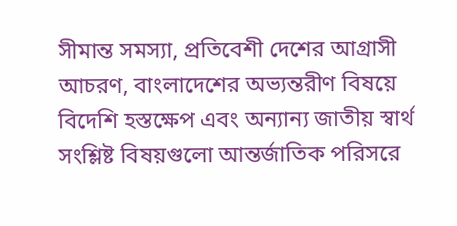সীমান্ত সমস্যা, প্রতিবেশী দেশের আগ্রাসী আচরণ, বাংলাদেশের অভ্যন্তরীণ বিষয়ে বিদেশি হস্তক্ষেপ এবং অন্যান্য জাতীয় স্বার্থ সংশ্লিষ্ট বিষয়গুলো আন্তর্জাতিক পরিসরে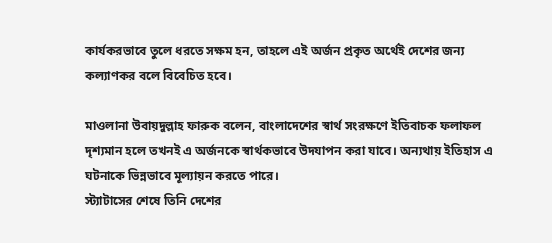কার্যকরভাবে তুলে ধরতে সক্ষম হন, তাহলে এই অর্জন প্রকৃত অর্থেই দেশের জন্য কল্যাণকর বলে বিবেচিত হবে।

মাওলানা উবায়দুল্লাহ ফারুক বলেন, বাংলাদেশের স্বার্থ সংরক্ষণে ইতিবাচক ফলাফল দৃশ্যমান হলে তখনই এ অর্জনকে স্বার্থকভাবে উদযাপন করা যাবে। অন্যথায় ইতিহাস এ ঘটনাকে ভিন্নভাবে মূল্যায়ন করতে পারে।
স্ট্যাটাসের শেষে তিনি দেশের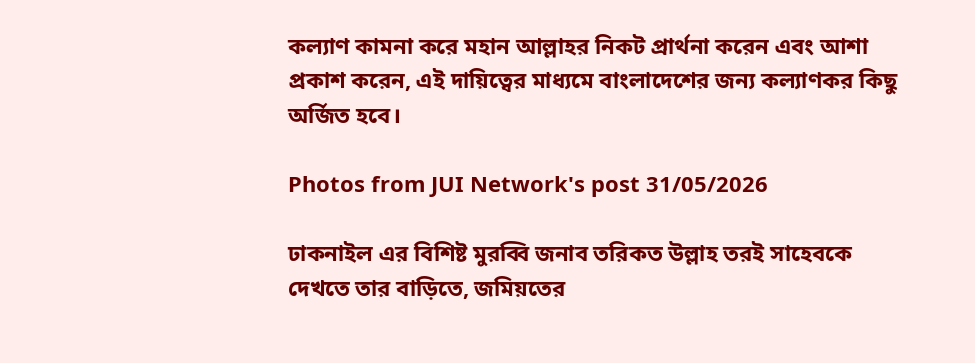কল্যাণ কামনা করে মহান আল্লাহর নিকট প্রার্থনা করেন এবং আশা প্রকাশ করেন, এই দায়িত্বের মাধ্যমে বাংলাদেশের জন্য কল্যাণকর কিছু অর্জিত হবে।

Photos from JUI Network's post 31/05/2026

ঢাকনাইল এর বিশিষ্ট মুরব্বি জনাব তরিকত উল্লাহ তরই সাহেবকে দেখতে তার বাড়িতে, জমিয়তের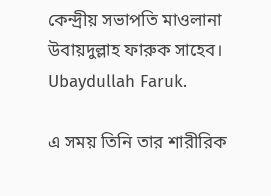কেন্দ্রীয় সভাপতি মাওলানা উবায়দুল্লাহ ফারুক সাহেব। Ubaydullah Faruk.

এ সময় তিনি তার শারীরিক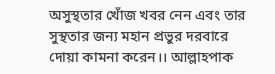অসুস্থতার খোঁজ খবর নেন এবং তার সুস্থতার জন্য মহান প্রভুর দরবারে দোয়া কামনা করেন।। আল্লাহপাক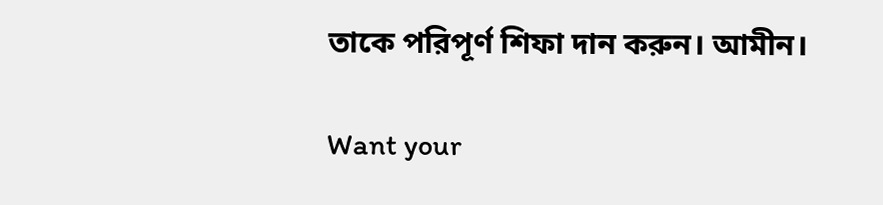তাকে পরিপূর্ণ শিফা দান করুন। আমীন।

Want your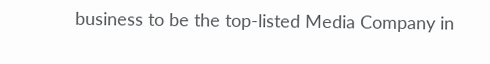business to be the top-listed Media Company in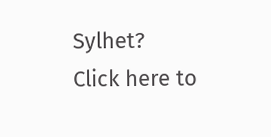Sylhet?
Click here to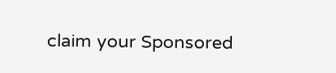claim your Sponsored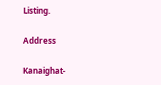Listing.

Address

Kanaighat-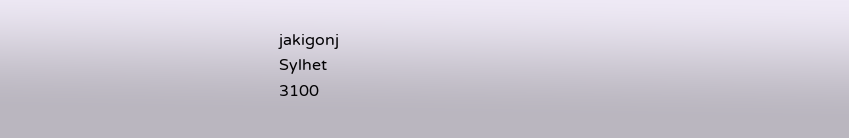jakigonj
Sylhet
3100